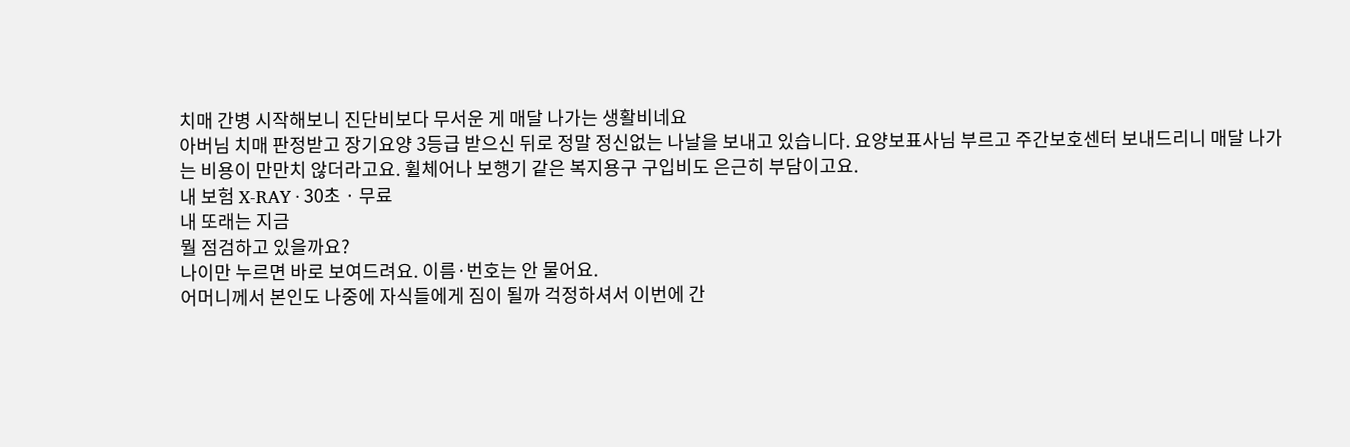치매 간병 시작해보니 진단비보다 무서운 게 매달 나가는 생활비네요
아버님 치매 판정받고 장기요양 3등급 받으신 뒤로 정말 정신없는 나날을 보내고 있습니다. 요양보표사님 부르고 주간보호센터 보내드리니 매달 나가는 비용이 만만치 않더라고요. 휠체어나 보행기 같은 복지용구 구입비도 은근히 부담이고요.
내 보험 X-RAY · 30초 · 무료
내 또래는 지금
뭘 점검하고 있을까요?
나이만 누르면 바로 보여드려요. 이름·번호는 안 물어요.
어머니께서 본인도 나중에 자식들에게 짐이 될까 걱정하셔서 이번에 간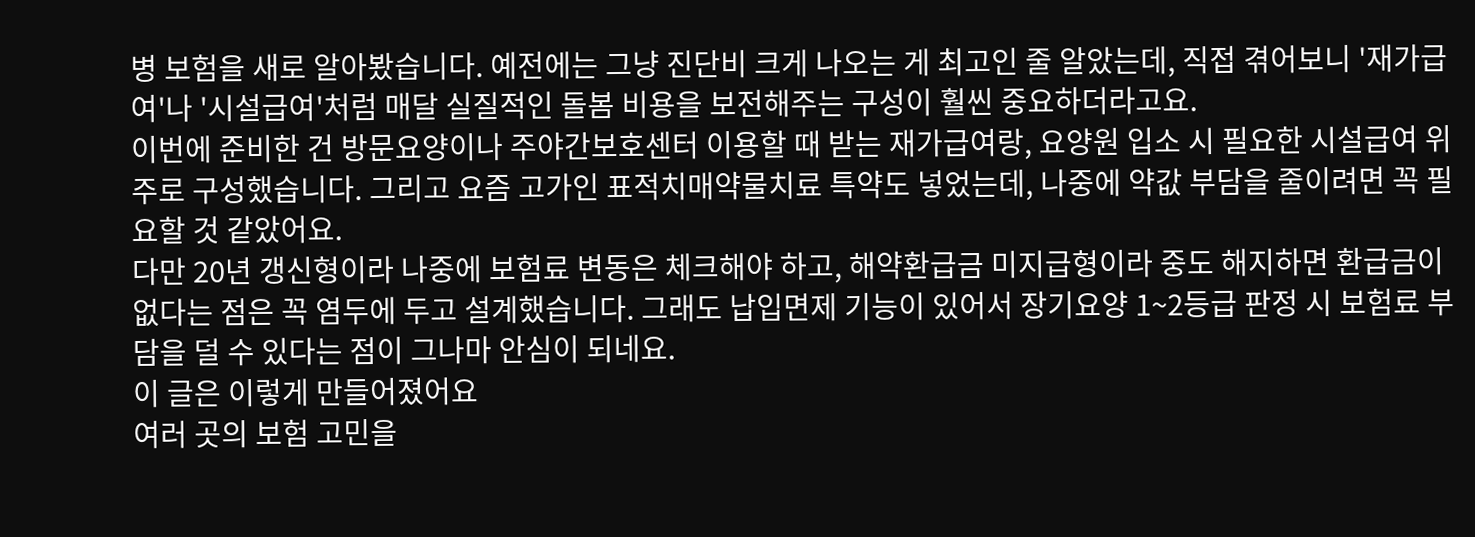병 보험을 새로 알아봤습니다. 예전에는 그냥 진단비 크게 나오는 게 최고인 줄 알았는데, 직접 겪어보니 '재가급여'나 '시설급여'처럼 매달 실질적인 돌봄 비용을 보전해주는 구성이 훨씬 중요하더라고요.
이번에 준비한 건 방문요양이나 주야간보호센터 이용할 때 받는 재가급여랑, 요양원 입소 시 필요한 시설급여 위주로 구성했습니다. 그리고 요즘 고가인 표적치매약물치료 특약도 넣었는데, 나중에 약값 부담을 줄이려면 꼭 필요할 것 같았어요.
다만 20년 갱신형이라 나중에 보험료 변동은 체크해야 하고, 해약환급금 미지급형이라 중도 해지하면 환급금이 없다는 점은 꼭 염두에 두고 설계했습니다. 그래도 납입면제 기능이 있어서 장기요양 1~2등급 판정 시 보험료 부담을 덜 수 있다는 점이 그나마 안심이 되네요.
이 글은 이렇게 만들어졌어요
여러 곳의 보험 고민을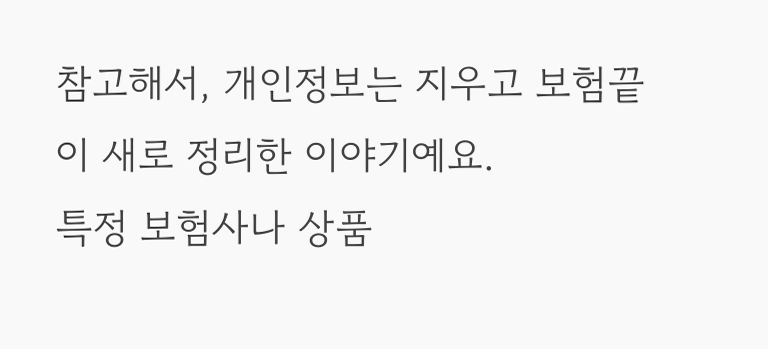참고해서, 개인정보는 지우고 보험끝이 새로 정리한 이야기예요.
특정 보험사나 상품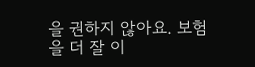을 권하지 않아요. 보험을 더 잘 이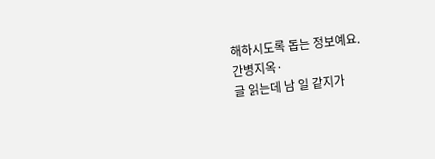해하시도록 돕는 정보예요.
간병지옥·
글 읽는데 남 일 같지가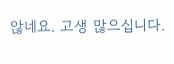않네요. 고생 많으십니다.